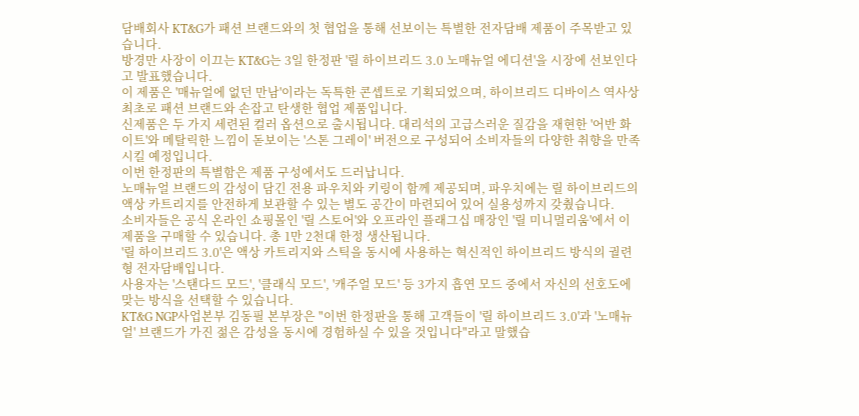담배회사 KT&G가 패션 브랜드와의 첫 협업을 통해 선보이는 특별한 전자담배 제품이 주목받고 있습니다.
방경만 사장이 이끄는 KT&G는 3일 한정판 '릴 하이브리드 3.0 노매뉴얼 에디션'을 시장에 선보인다고 발표했습니다.
이 제품은 '매뉴얼에 없던 만남'이라는 독특한 콘셉트로 기획되었으며, 하이브리드 디바이스 역사상 최초로 패션 브랜드와 손잡고 탄생한 협업 제품입니다.
신제품은 두 가지 세련된 컬러 옵션으로 출시됩니다. 대리석의 고급스러운 질감을 재현한 '어반 화이트'와 메탈릭한 느낌이 돋보이는 '스톤 그레이' 버전으로 구성되어 소비자들의 다양한 취향을 만족시킬 예정입니다.
이번 한정판의 특별함은 제품 구성에서도 드러납니다.
노매뉴얼 브랜드의 감성이 담긴 전용 파우치와 키링이 함께 제공되며, 파우치에는 릴 하이브리드의 액상 카트리지를 안전하게 보관할 수 있는 별도 공간이 마련되어 있어 실용성까지 갖췄습니다.
소비자들은 공식 온라인 쇼핑몰인 '릴 스토어'와 오프라인 플래그십 매장인 '릴 미니멀리움'에서 이 제품을 구매할 수 있습니다. 총 1만 2천대 한정 생산됩니다.
'릴 하이브리드 3.0'은 액상 카트리지와 스틱을 동시에 사용하는 혁신적인 하이브리드 방식의 궐련형 전자담배입니다.
사용자는 '스탠다드 모드', '클래식 모드', '캐주얼 모드' 등 3가지 흡연 모드 중에서 자신의 선호도에 맞는 방식을 선택할 수 있습니다.
KT&G NGP사업본부 김동필 본부장은 "이번 한정판을 통해 고객들이 '릴 하이브리드 3.0'과 '노매뉴얼' 브랜드가 가진 젊은 감성을 동시에 경험하실 수 있을 것입니다"라고 말했습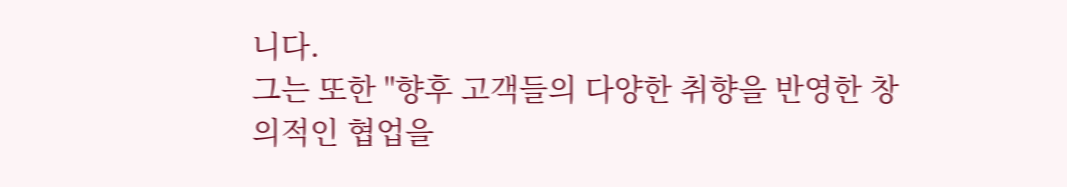니다.
그는 또한 "향후 고객들의 다양한 취향을 반영한 창의적인 협업을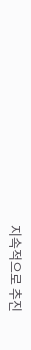지속적으로 추진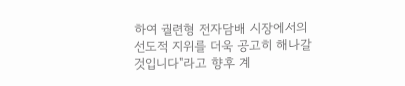하여 궐련형 전자담배 시장에서의 선도적 지위를 더욱 공고히 해나갈 것입니다"라고 향후 계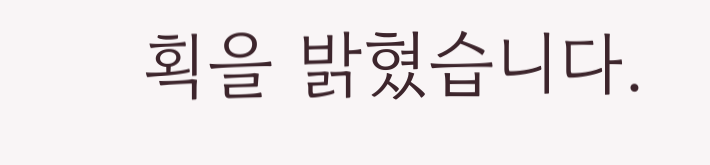획을 밝혔습니다.